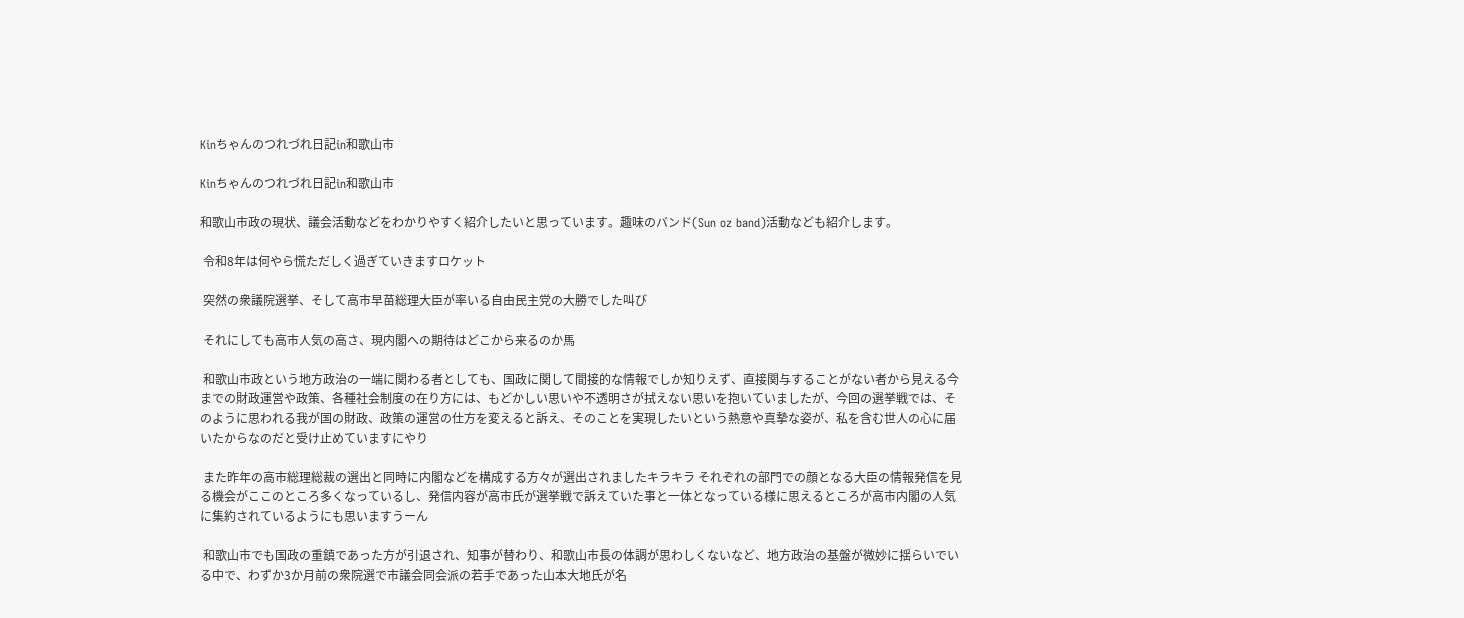Kinちゃんのつれづれ日記in和歌山市

Kinちゃんのつれづれ日記in和歌山市

和歌山市政の現状、議会活動などをわかりやすく紹介したいと思っています。趣味のバンド(Sun oz band)活動なども紹介します。

 令和8年は何やら慌ただしく過ぎていきますロケット

 突然の衆議院選挙、そして高市早苗総理大臣が率いる自由民主党の大勝でした叫び

 それにしても高市人気の高さ、現内閣への期待はどこから来るのか馬

 和歌山市政という地方政治の一端に関わる者としても、国政に関して間接的な情報でしか知りえず、直接関与することがない者から見える今までの財政運営や政策、各種社会制度の在り方には、もどかしい思いや不透明さが拭えない思いを抱いていましたが、今回の選挙戦では、そのように思われる我が国の財政、政策の運営の仕方を変えると訴え、そのことを実現したいという熱意や真摯な姿が、私を含む世人の心に届いたからなのだと受け止めていますにやり

 また昨年の高市総理総裁の選出と同時に内閣などを構成する方々が選出されましたキラキラ それぞれの部門での顔となる大臣の情報発信を見る機会がここのところ多くなっているし、発信内容が高市氏が選挙戦で訴えていた事と一体となっている様に思えるところが高市内閣の人気に集約されているようにも思いますうーん

 和歌山市でも国政の重鎮であった方が引退され、知事が替わり、和歌山市長の体調が思わしくないなど、地方政治の基盤が微妙に揺らいでいる中で、わずか3か月前の衆院選で市議会同会派の若手であった山本大地氏が名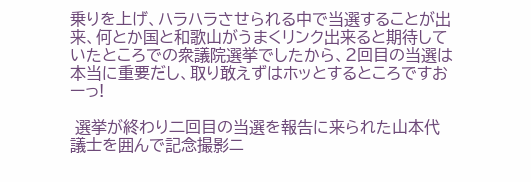乗りを上げ、ハラハラさせられる中で当選することが出来、何とか国と和歌山がうまくリンク出来ると期待していたところでの衆議院選挙でしたから、2回目の当選は本当に重要だし、取り敢えずはホッとするところですおーっ!

 選挙が終わり二回目の当選を報告に来られた山本代議士を囲んで記念撮影ニ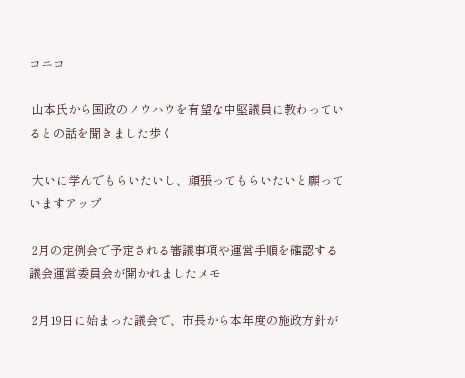コニコ

 山本氏から国政のノウハウを有望な中堅議員に教わっているとの話を聞きました歩く

 大いに学んでもらいたいし、頑張ってもらいたいと願っていますアップ

 2月の定例会で予定される審議事項や運営手順を確認する議会運営委員会が開かれましたメモ

 2月19日に始まった議会で、市長から本年度の施政方針が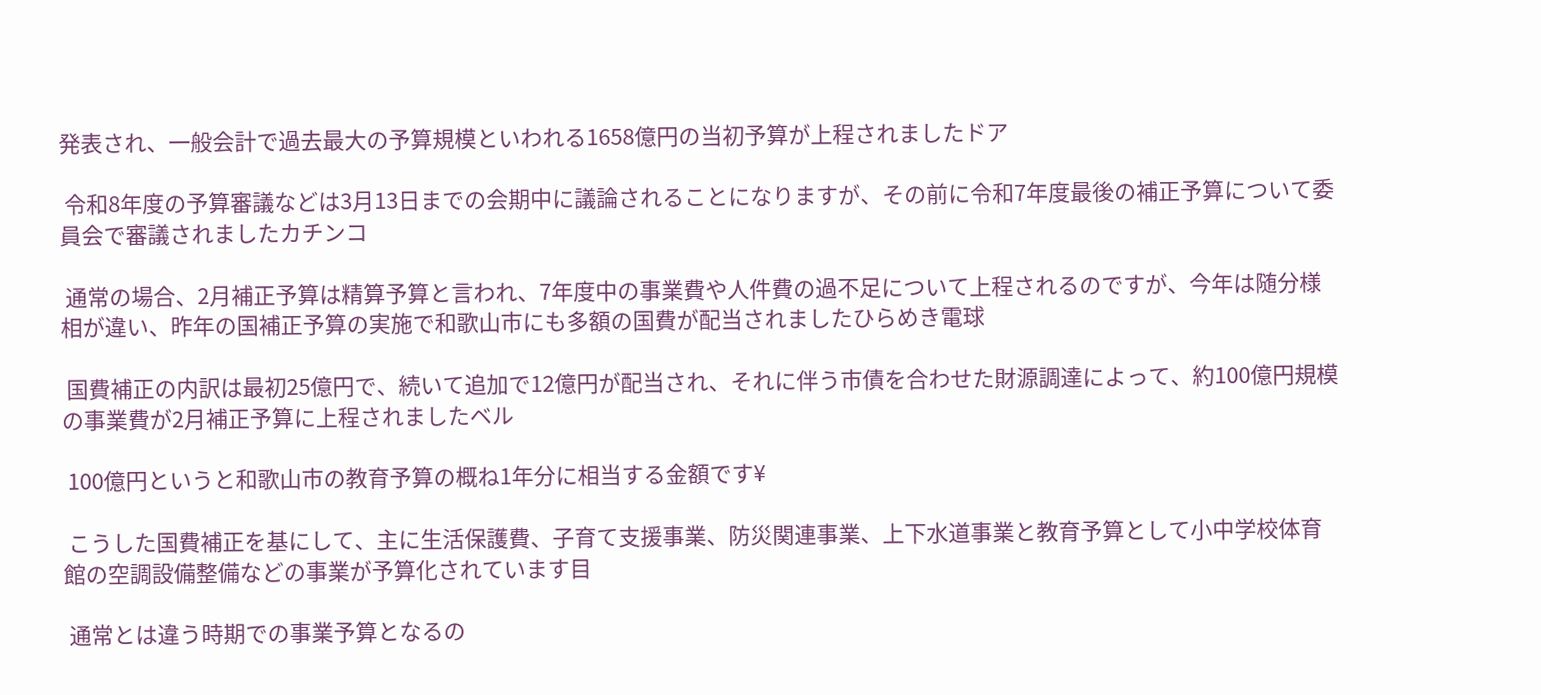発表され、一般会計で過去最大の予算規模といわれる1658億円の当初予算が上程されましたドア

 令和8年度の予算審議などは3月13日までの会期中に議論されることになりますが、その前に令和7年度最後の補正予算について委員会で審議されましたカチンコ

 通常の場合、2月補正予算は精算予算と言われ、7年度中の事業費や人件費の過不足について上程されるのですが、今年は随分様相が違い、昨年の国補正予算の実施で和歌山市にも多額の国費が配当されましたひらめき電球

 国費補正の内訳は最初25億円で、続いて追加で12億円が配当され、それに伴う市債を合わせた財源調達によって、約100億円規模の事業費が2月補正予算に上程されましたベル

 100億円というと和歌山市の教育予算の概ね1年分に相当する金額です¥

 こうした国費補正を基にして、主に生活保護費、子育て支援事業、防災関連事業、上下水道事業と教育予算として小中学校体育館の空調設備整備などの事業が予算化されています目

 通常とは違う時期での事業予算となるの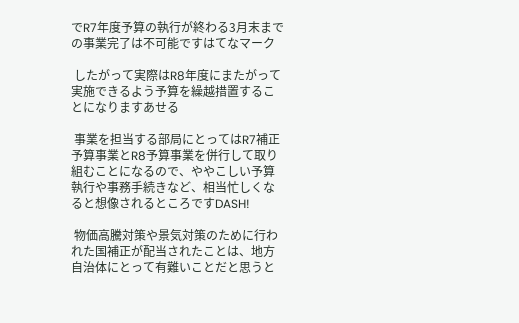でR7年度予算の執行が終わる3月末までの事業完了は不可能ですはてなマーク

 したがって実際はR8年度にまたがって実施できるよう予算を繰越措置することになりますあせる

 事業を担当する部局にとってはR7補正予算事業とR8予算事業を併行して取り組むことになるので、ややこしい予算執行や事務手続きなど、相当忙しくなると想像されるところですDASH!

 物価高騰対策や景気対策のために行われた国補正が配当されたことは、地方自治体にとって有難いことだと思うと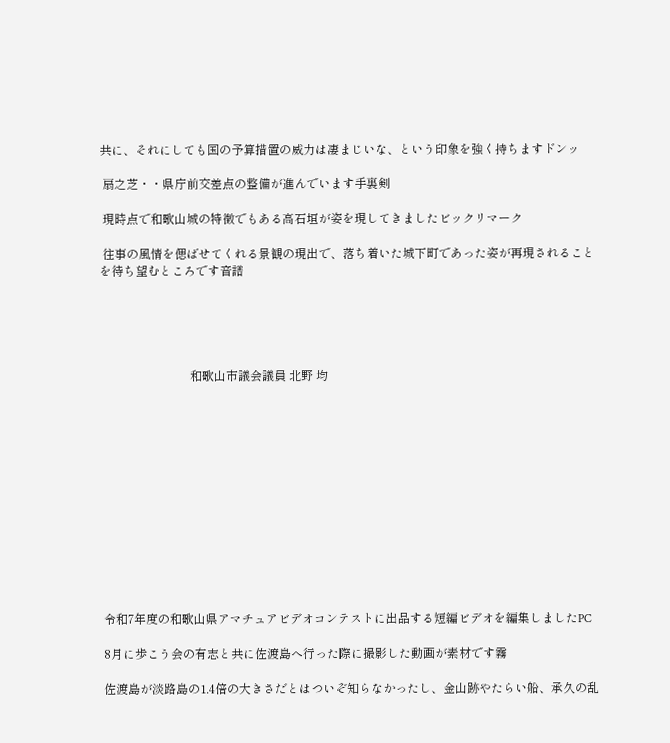共に、それにしても国の予算措置の威力は凄まじいな、という印象を強く持ちますドンッ

 扇之芝・・県庁前交差点の整備が進んでいます手裏剣

 現時点で和歌山城の特徴でもある高石垣が姿を現してきましたビックリマーク

 往事の風情を偲ばせてくれる景観の現出で、落ち着いた城下町であった姿が再現されることを待ち望むところです音譜





                              和歌山市議会議員 北野 均













 令和7年度の和歌山県アマチュアビデオコンテストに出品する短編ビデオを編集しましたPC

 8月に歩こう会の有志と共に佐渡島へ行った際に撮影した動画が素材です霧

 佐渡島が淡路島の1.4倍の大きさだとはついぞ知らなかったし、金山跡やたらい船、承久の乱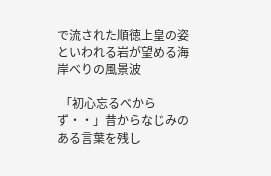で流された順徳上皇の姿といわれる岩が望める海岸べりの風景波

 「初心忘るべからず・・」昔からなじみのある言葉を残し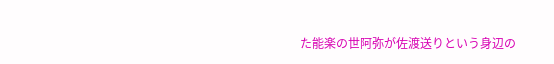た能楽の世阿弥が佐渡送りという身辺の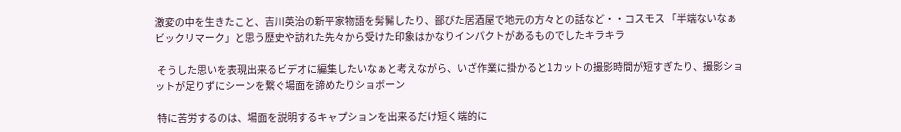激変の中を生きたこと、吉川英治の新平家物語を髣髴したり、鄙びた居酒屋で地元の方々との話など・・コスモス 「半端ないなぁビックリマーク」と思う歴史や訪れた先々から受けた印象はかなりインパクトがあるものでしたキラキラ

 そうした思いを表現出来るビデオに編集したいなぁと考えながら、いざ作業に掛かると1カットの撮影時間が短すぎたり、撮影ショットが足りずにシーンを繋ぐ場面を諦めたりショボーン

 特に苦労するのは、場面を説明するキャプションを出来るだけ短く端的に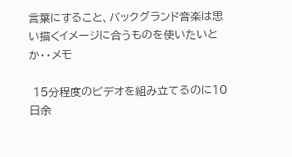言葉にすること、バックグランド音楽は思い描くイメージに合うものを使いたいとか・・メモ

 15分程度のビデオを組み立てるのに10日余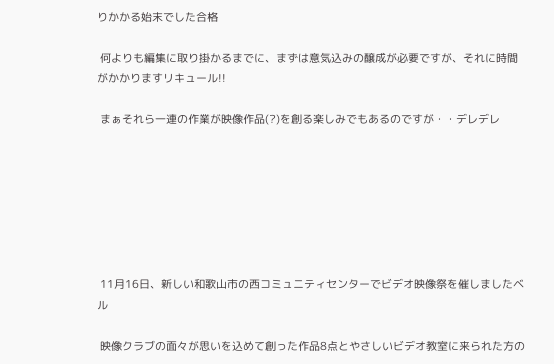りかかる始末でした合格

 何よりも編集に取り掛かるまでに、まずは意気込みの醸成が必要ですが、それに時間がかかりますリキュール!!

 まぁそれら一連の作業が映像作品(?)を創る楽しみでもあるのですが・・デレデレ







 11月16日、新しい和歌山市の西コミュニティセンターでビデオ映像祭を催しましたベル

 映像クラブの面々が思いを込めて創った作品8点とやさしいビデオ教室に来られた方の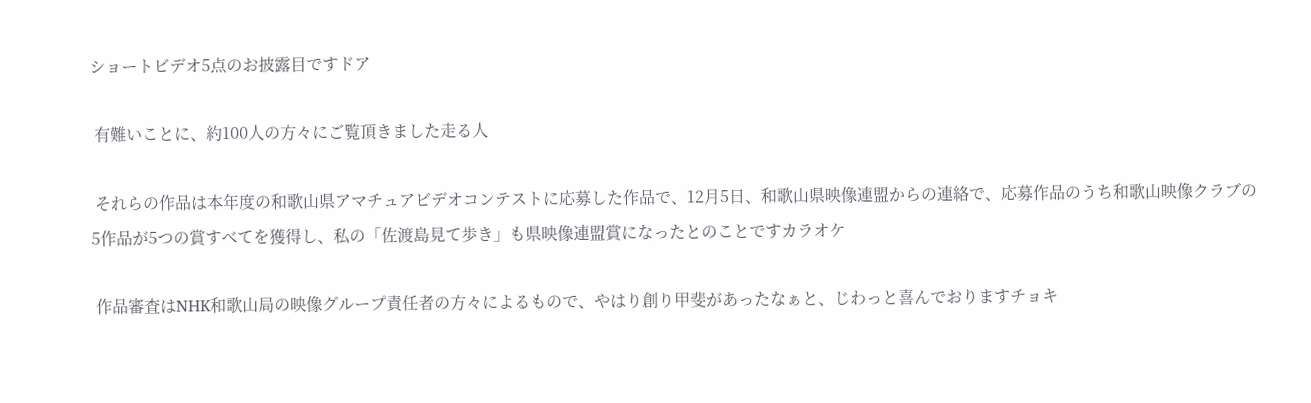ショートビデオ5点のお披露目ですドア

 有難いことに、約100人の方々にご覧頂きました走る人

 それらの作品は本年度の和歌山県アマチュアビデオコンテストに応募した作品で、12月5日、和歌山県映像連盟からの連絡で、応募作品のうち和歌山映像クラブの5作品が5つの賞すべてを獲得し、私の「佐渡島見て歩き」も県映像連盟賞になったとのことですカラオケ

 作品審査はNHK和歌山局の映像グループ責任者の方々によるもので、やはり創り甲斐があったなぁと、じわっと喜んでおりますチョキ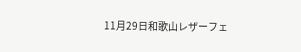11月29日和歌山レザーフェ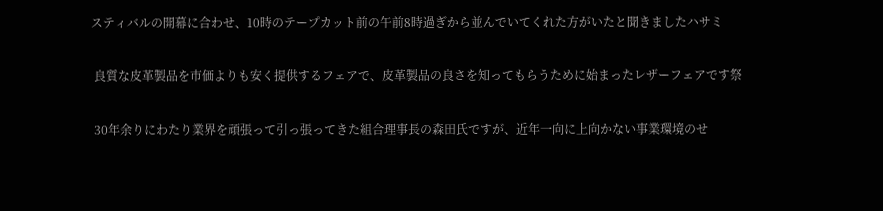スティバルの開幕に合わせ、10時のテープカット前の午前8時過ぎから並んでいてくれた方がいたと聞きましたハサミ

 良質な皮革製品を市価よりも安く提供するフェアで、皮革製品の良さを知ってもらうために始まったレザーフェアです祭

 30年余りにわたり業界を頑張って引っ張ってきた組合理事長の森田氏ですが、近年一向に上向かない事業環境のせ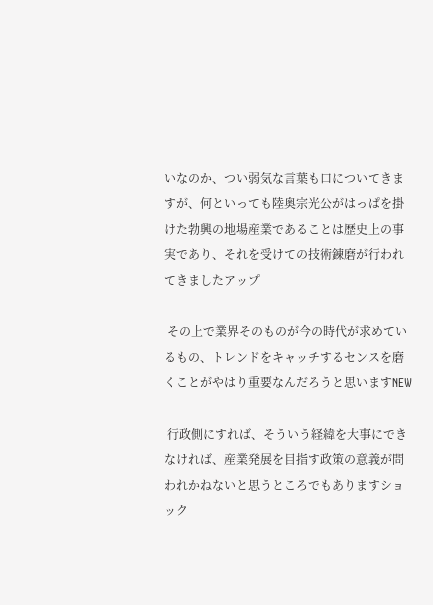いなのか、つい弱気な言葉も口についてきますが、何といっても陸奥宗光公がはっぱを掛けた勃興の地場産業であることは歴史上の事実であり、それを受けての技術錬磨が行われてきましたアップ

 その上で業界そのものが今の時代が求めているもの、トレンドをキャッチするセンスを磨くことがやはり重要なんだろうと思いますNEW

 行政側にすれば、そういう経緯を大事にできなければ、産業発展を目指す政策の意義が問われかねないと思うところでもありますショック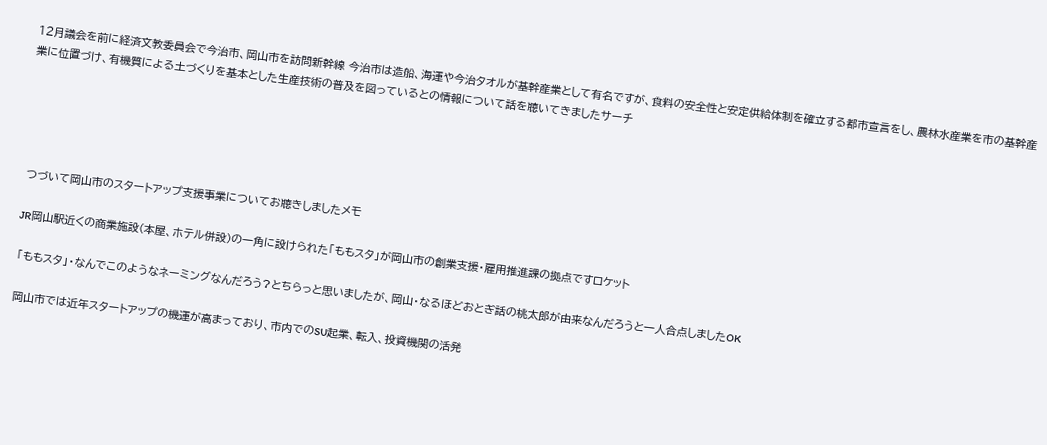12月議会を前に経済文教委員会で今治市、岡山市を訪問新幹線 今治市は造船、海運や今治タオルが基幹産業として有名ですが、食料の安全性と安定供給体制を確立する都市宣言をし、農林水産業を市の基幹産業に位置づけ、有機質による土づくりを基本とした生産技術の普及を図っているとの情報について話を聴いてきましたサーチ





 つづいて岡山市のスタートアップ支援事業についてお聴きしましたメモ

 JR岡山駅近くの商業施設(本屋、ホテル併設)の一角に設けられた「ももスタ」が岡山市の創業支援・雇用推進課の拠点ですロケット

 「ももスタ」・なんでこのようなネーミングなんだろう?とちらっと思いましたが、岡山・なるほどおとぎ話の桃太郎が由来なんだろうと一人合点しましたOK

 岡山市では近年スタートアップの機運が高まっており、市内でのSU起業、転入、投資機関の活発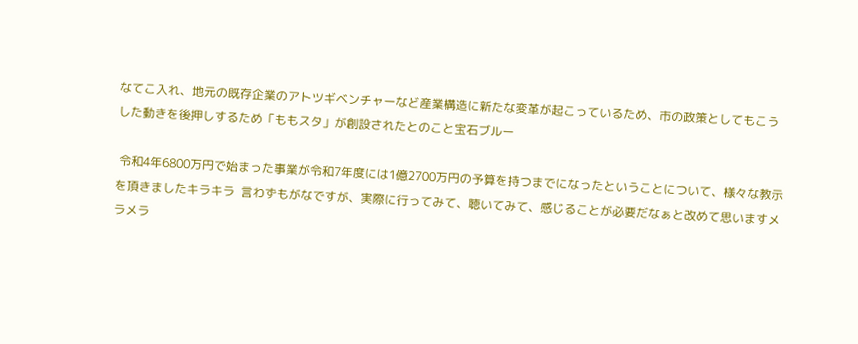なてこ入れ、地元の既存企業のアトツギベンチャーなど産業構造に新たな変革が起こっているため、市の政策としてもこうした動きを後押しするため「ももスタ」が創設されたとのこと宝石ブルー

 令和4年6800万円で始まった事業が令和7年度には1億2700万円の予算を持つまでになったということについて、様々な教示を頂きましたキラキラ  言わずもがなですが、実際に行ってみて、聴いてみて、感じることが必要だなぁと改めて思いますメラメラ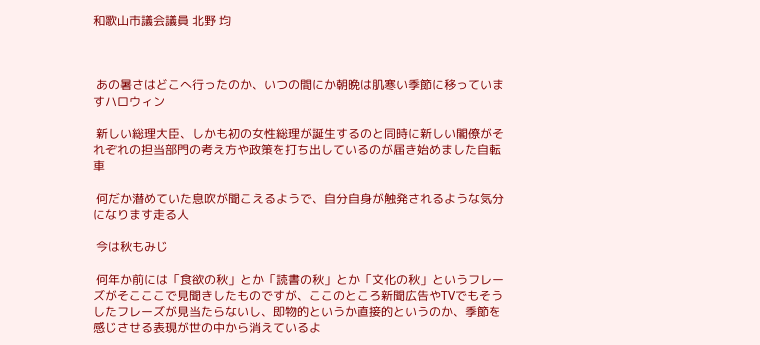和歌山市議会議員 北野 均



 あの暑さはどこへ行ったのか、いつの間にか朝晩は肌寒い季節に移っていますハロウィン

 新しい総理大臣、しかも初の女性総理が誕生するのと同時に新しい閣僚がそれぞれの担当部門の考え方や政策を打ち出しているのが届き始めました自転車

 何だか潜めていた息吹が聞こえるようで、自分自身が触発されるような気分になります走る人

 今は秋もみじ

 何年か前には「食欲の秋」とか「読書の秋」とか「文化の秋」というフレーズがそこここで見聞きしたものですが、ここのところ新聞広告やTVでもそうしたフレーズが見当たらないし、即物的というか直接的というのか、季節を感じさせる表現が世の中から消えているよ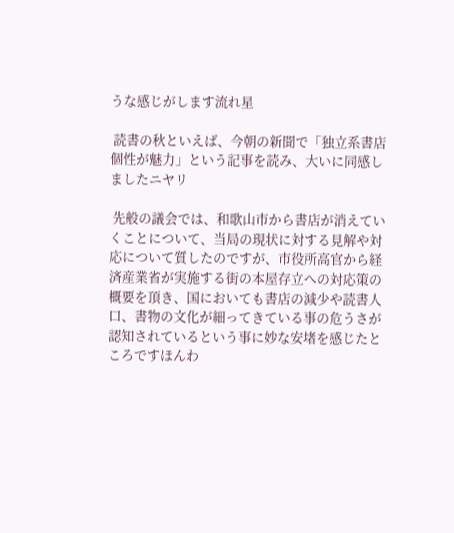うな感じがします流れ星

 読書の秋といえば、今朝の新聞で「独立系書店 個性が魅力」という記事を読み、大いに同感しましたニヤリ

 先般の議会では、和歌山市から書店が消えていくことについて、当局の現状に対する見解や対応について質したのですが、市役所高官から経済産業省が実施する街の本屋存立への対応策の概要を頂き、国においても書店の減少や読書人口、書物の文化が細ってきている事の危うさが認知されているという事に妙な安堵を感じたところですほんわ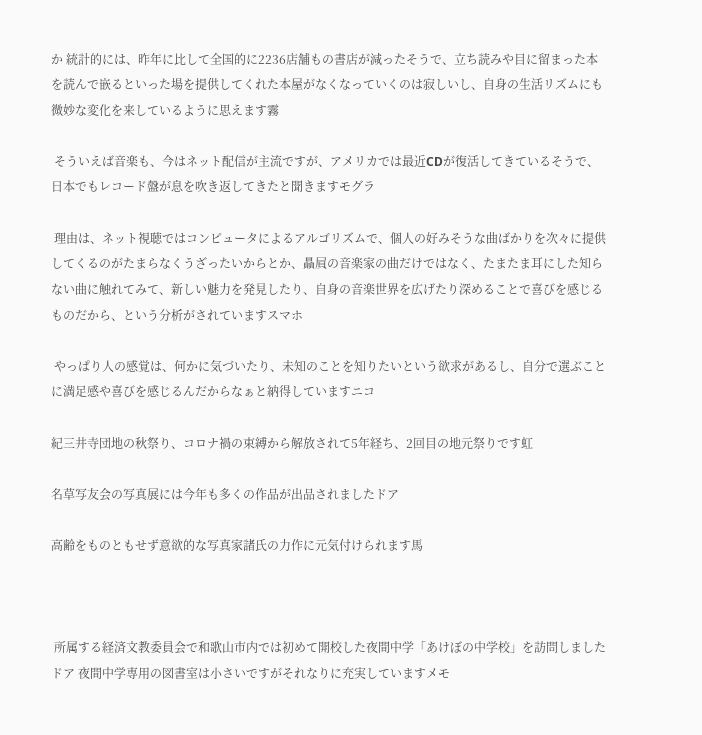か 統計的には、昨年に比して全国的に2236店舗もの書店が減ったそうで、立ち読みや目に留まった本を読んで嵌るといった場を提供してくれた本屋がなくなっていくのは寂しいし、自身の生活リズムにも微妙な変化を来しているように思えます霧

 そういえば音楽も、今はネット配信が主流ですが、アメリカでは最近CDが復活してきているそうで、日本でもレコード盤が息を吹き返してきたと聞きますモグラ

 理由は、ネット視聴ではコンピュータによるアルゴリズムで、個人の好みそうな曲ばかりを次々に提供してくるのがたまらなくうざったいからとか、贔屓の音楽家の曲だけではなく、たまたま耳にした知らない曲に触れてみて、新しい魅力を発見したり、自身の音楽世界を広げたり深めることで喜びを感じるものだから、という分析がされていますスマホ

 やっぱり人の感覚は、何かに気づいたり、未知のことを知りたいという欲求があるし、自分で選ぶことに満足感や喜びを感じるんだからなぁと納得していますニコ

紀三井寺団地の秋祭り、コロナ禍の束縛から解放されて5年経ち、2回目の地元祭りです虹

名草写友会の写真展には今年も多くの作品が出品されましたドア

高齢をものともせず意欲的な写真家諸氏の力作に元気付けられます馬



 所属する経済文教委員会で和歌山市内では初めて開校した夜間中学「あけぼの中学校」を訪問しましたドア 夜間中学専用の図書室は小さいですがそれなりに充実していますメモ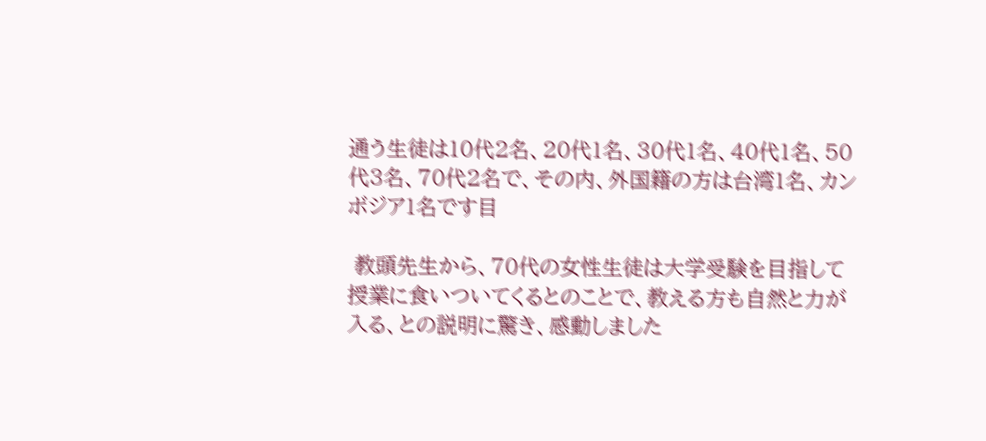通う生徒は10代2名、20代1名、30代1名、40代1名、50代3名、70代2名で、その内、外国籍の方は台湾1名、カンボジア1名です目

 教頭先生から、70代の女性生徒は大学受験を目指して授業に食いついてくるとのことで、教える方も自然と力が入る、との説明に驚き、感動しました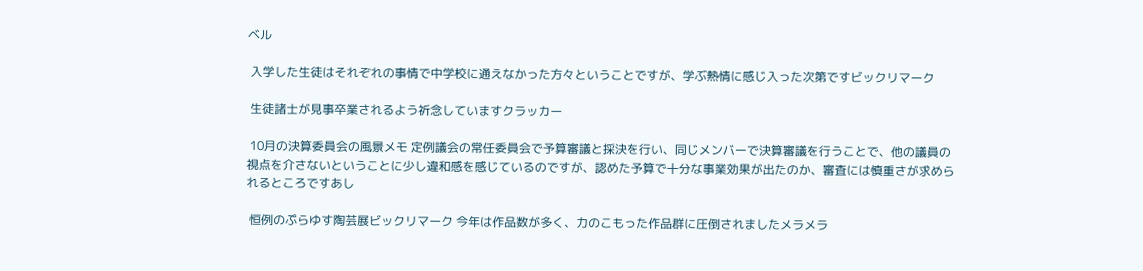ベル

 入学した生徒はそれぞれの事情で中学校に通えなかった方々ということですが、学ぶ熱情に感じ入った次第ですビックリマーク

 生徒諸士が見事卒業されるよう祈念していますクラッカー

 10月の決算委員会の風景メモ 定例議会の常任委員会で予算審議と採決を行い、同じメンバーで決算審議を行うことで、他の議員の視点を介さないということに少し違和感を感じているのですが、認めた予算で十分な事業効果が出たのか、審査には慎重さが求められるところですあし

 恒例のぷらゆす陶芸展ビックリマーク 今年は作品数が多く、力のこもった作品群に圧倒されましたメラメラ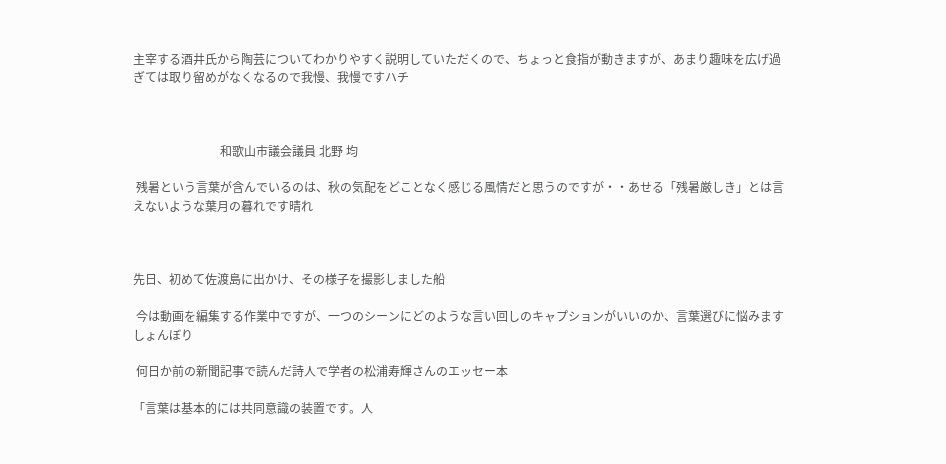主宰する酒井氏から陶芸についてわかりやすく説明していただくので、ちょっと食指が動きますが、あまり趣味を広げ過ぎては取り留めがなくなるので我慢、我慢ですハチ



                             和歌山市議会議員 北野 均

 残暑という言葉が含んでいるのは、秋の気配をどことなく感じる風情だと思うのですが・・あせる「残暑厳しき」とは言えないような葉月の暮れです晴れ



先日、初めて佐渡島に出かけ、その様子を撮影しました船

 今は動画を編集する作業中ですが、一つのシーンにどのような言い回しのキャプションがいいのか、言葉選びに悩みますしょんぼり

 何日か前の新聞記事で読んだ詩人で学者の松浦寿輝さんのエッセー本

「言葉は基本的には共同意識の装置です。人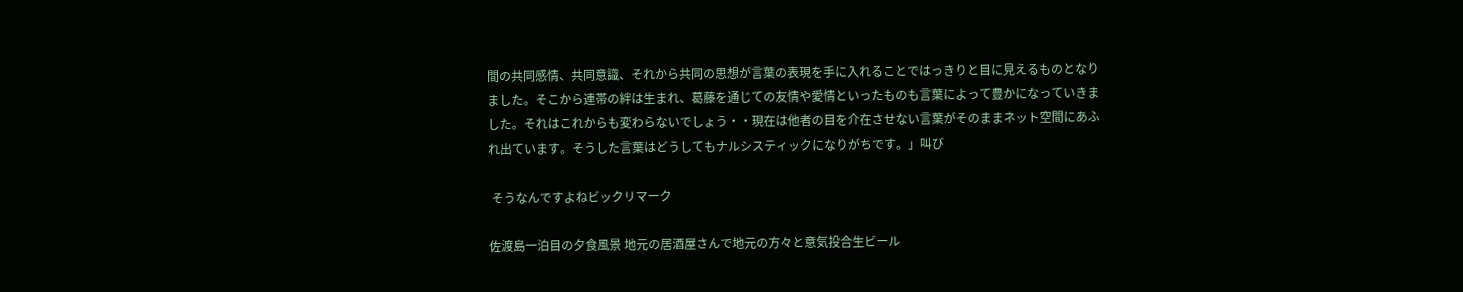間の共同感情、共同意識、それから共同の思想が言葉の表現を手に入れることではっきりと目に見えるものとなりました。そこから連帯の絆は生まれ、葛藤を通じての友情や愛情といったものも言葉によって豊かになっていきました。それはこれからも変わらないでしょう・・現在は他者の目を介在させない言葉がそのままネット空間にあふれ出ています。そうした言葉はどうしてもナルシスティックになりがちです。」叫び

 そうなんですよねビックリマーク

佐渡島一泊目の夕食風景 地元の居酒屋さんで地元の方々と意気投合生ビール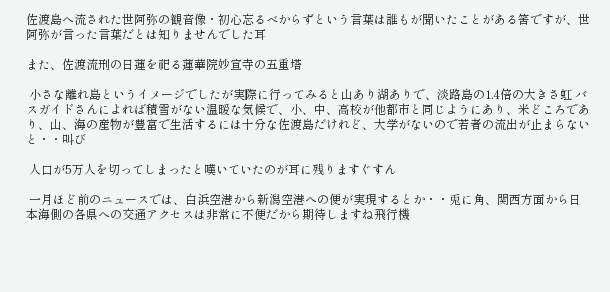佐渡島へ流された世阿弥の観音像・初心忘るべからずという言葉は誰もが聞いたことがある筈ですが、世阿弥が言った言葉だとは知りませんでした耳

また、佐渡流刑の日蓮を祀る蓮華院妙宣寺の五重塔

 小さな離れ島というイメージでしたが実際に行ってみると山あり湖ありで、淡路島の1.4倍の大きさ虹 バスガイドさんによれば積雪がない温暖な気候で、小、中、高校が他都市と同じようにあり、米どころであり、山、海の産物が豊富で生活するには十分な佐渡島だけれど、大学がないので若者の流出が止まらないと・・叫び

 人口が5万人を切ってしまったと嘆いていたのが耳に残りますぐすん

 一月ほど前のニュースでは、白浜空港から新潟空港への便が実現するとか・・兎に角、関西方面から日本海側の各県への交通アクセスは非常に不便だから期待しますね飛行機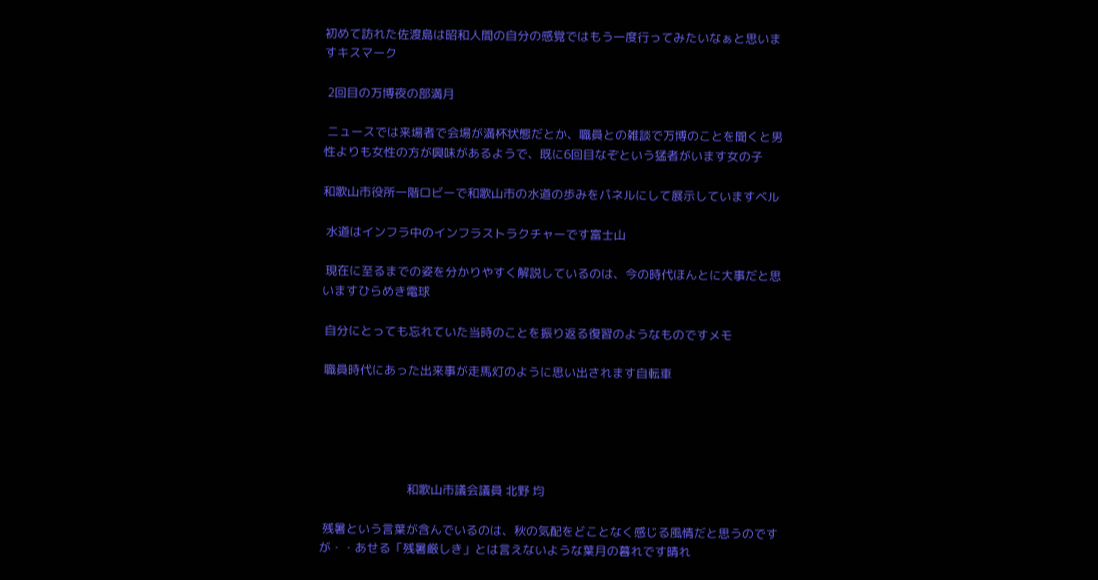初めて訪れた佐渡島は昭和人間の自分の感覚ではもう一度行ってみたいなぁと思いますキスマーク

 2回目の万博夜の部満月

 ニュースでは来場者で会場が満杯状態だとか、職員との雑談で万博のことを聞くと男性よりも女性の方が興味があるようで、既に6回目なぞという猛者がいます女の子

和歌山市役所一階ロビーで和歌山市の水道の歩みをパネルにして展示していますベル

 水道はインフラ中のインフラストラクチャーです富士山

 現在に至るまでの姿を分かりやすく解説しているのは、今の時代ほんとに大事だと思いますひらめき電球

 自分にとっても忘れていた当時のことを振り返る復習のようなものですメモ

 職員時代にあった出来事が走馬灯のように思い出されます自転車





                             和歌山市議会議員 北野 均

 残暑という言葉が含んでいるのは、秋の気配をどことなく感じる風情だと思うのですが・・あせる「残暑厳しき」とは言えないような葉月の暮れです晴れ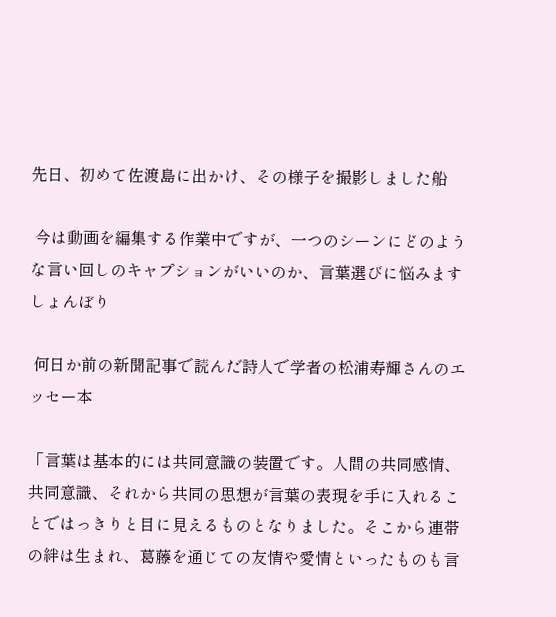先日、初めて佐渡島に出かけ、その様子を撮影しました船

 今は動画を編集する作業中ですが、一つのシーンにどのような言い回しのキャプションがいいのか、言葉選びに悩みますしょんぼり

 何日か前の新聞記事で読んだ詩人で学者の松浦寿輝さんのエッセー本

「言葉は基本的には共同意識の装置です。人間の共同感情、共同意識、それから共同の思想が言葉の表現を手に入れることではっきりと目に見えるものとなりました。そこから連帯の絆は生まれ、葛藤を通じての友情や愛情といったものも言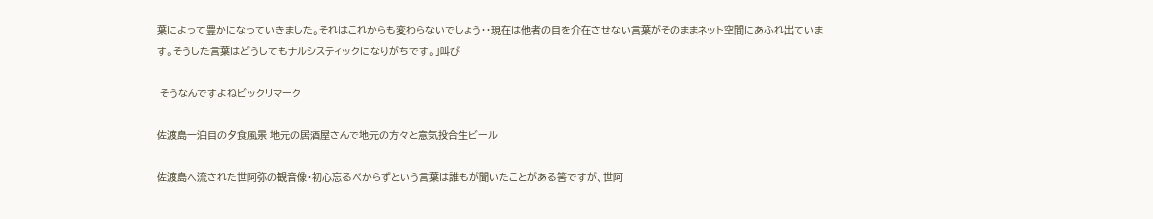葉によって豊かになっていきました。それはこれからも変わらないでしょう・・現在は他者の目を介在させない言葉がそのままネット空間にあふれ出ています。そうした言葉はどうしてもナルシスティックになりがちです。」叫び

 そうなんですよねビックリマーク

佐渡島一泊目の夕食風景 地元の居酒屋さんで地元の方々と意気投合生ビール

佐渡島へ流された世阿弥の観音像・初心忘るべからずという言葉は誰もが聞いたことがある筈ですが、世阿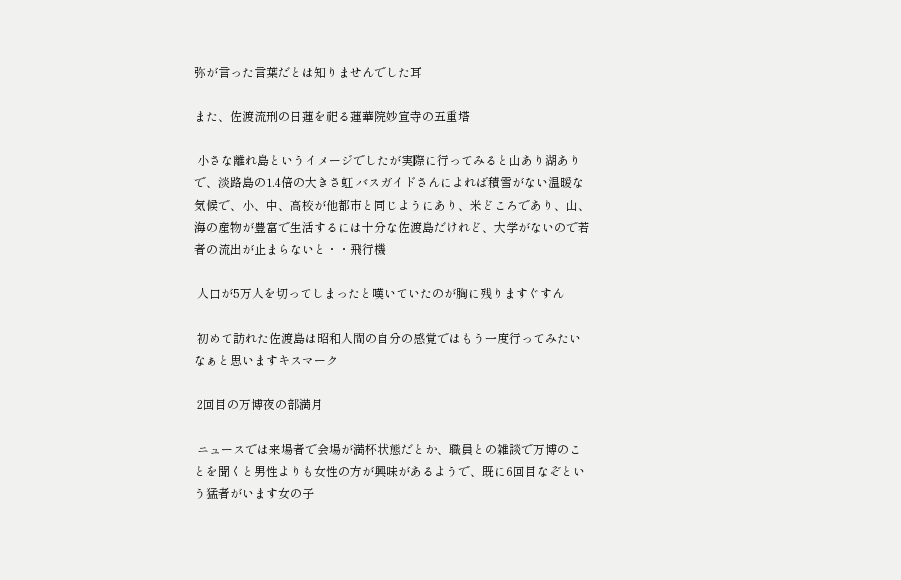弥が言った言葉だとは知りませんでした耳

また、佐渡流刑の日蓮を祀る蓮華院妙宣寺の五重塔

 小さな離れ島というイメージでしたが実際に行ってみると山あり湖ありで、淡路島の1.4倍の大きさ虹 バスガイドさんによれば積雪がない温暖な気候で、小、中、高校が他都市と同じようにあり、米どころであり、山、海の産物が豊富で生活するには十分な佐渡島だけれど、大学がないので若者の流出が止まらないと・・飛行機

 人口が5万人を切ってしまったと嘆いていたのが胸に残りますぐすん

 初めて訪れた佐渡島は昭和人間の自分の感覚ではもう一度行ってみたいなぁと思いますキスマーク

 2回目の万博夜の部満月

 ニュースでは来場者で会場が満杯状態だとか、職員との雑談で万博のことを聞くと男性よりも女性の方が興味があるようで、既に6回目なぞという猛者がいます女の子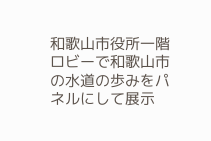和歌山市役所一階ロビーで和歌山市の水道の歩みをパネルにして展示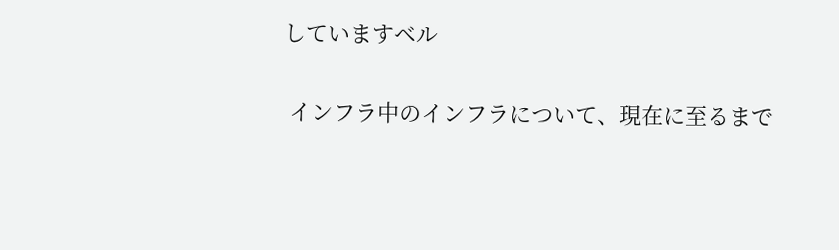していますベル

 インフラ中のインフラについて、現在に至るまで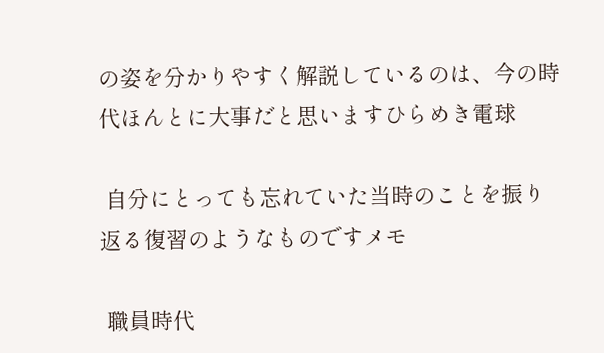の姿を分かりやすく解説しているのは、今の時代ほんとに大事だと思いますひらめき電球

 自分にとっても忘れていた当時のことを振り返る復習のようなものですメモ

 職員時代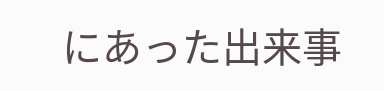にあった出来事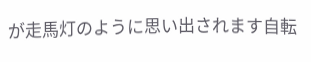が走馬灯のように思い出されます自転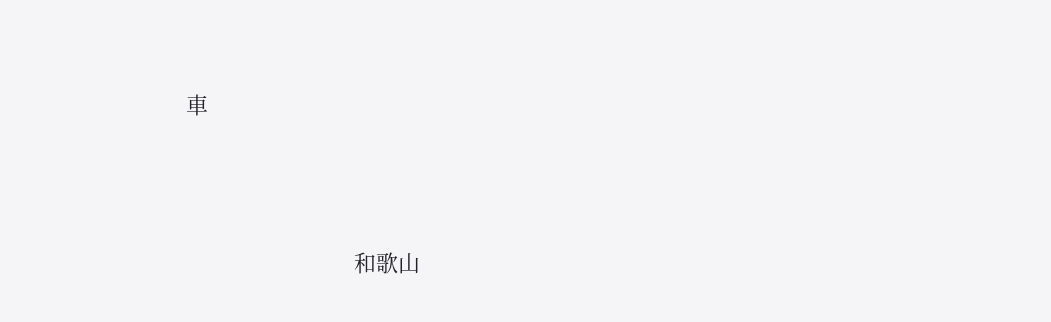車



                            和歌山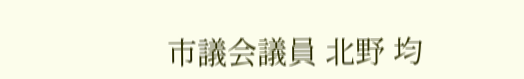市議会議員 北野 均